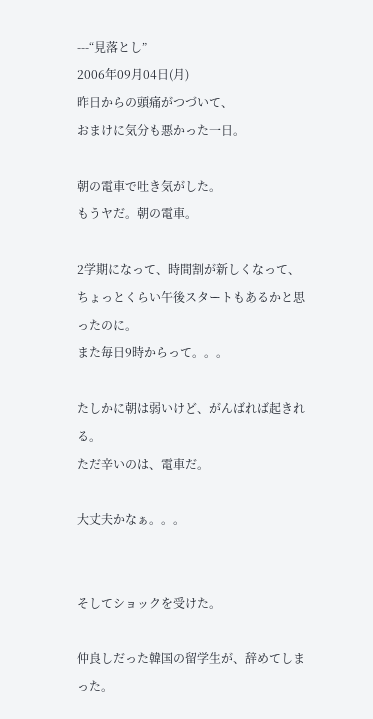---“見落とし”
2006年09月04日(月)
昨日からの頭痛がつづいて、
おまけに気分も悪かった一日。

朝の電車で吐き気がした。
もうヤだ。朝の電車。

2学期になって、時間割が新しくなって、
ちょっとくらい午後スタートもあるかと思ったのに。
また毎日9時からって。。。

たしかに朝は弱いけど、がんばれば起きれる。
ただ辛いのは、電車だ。

大丈夫かなぁ。。。


そしてショックを受けた。

仲良しだった韓国の留学生が、辞めてしまった。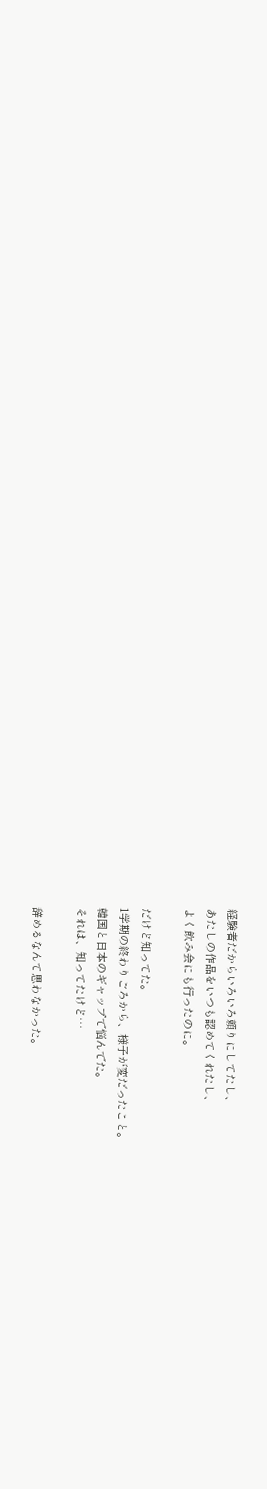経験者だからいろいろ頼りにしてたし、
あたしの作品をいつも認めてくれたし、
よく飲み会にも行ったのに。

だけど知ってた。
1学期の終わりごろから、様子が変だったこと。
韓国と日本のギャップで悩んでた。
それは、知ってたけど…

辞めるなんて思わなかった。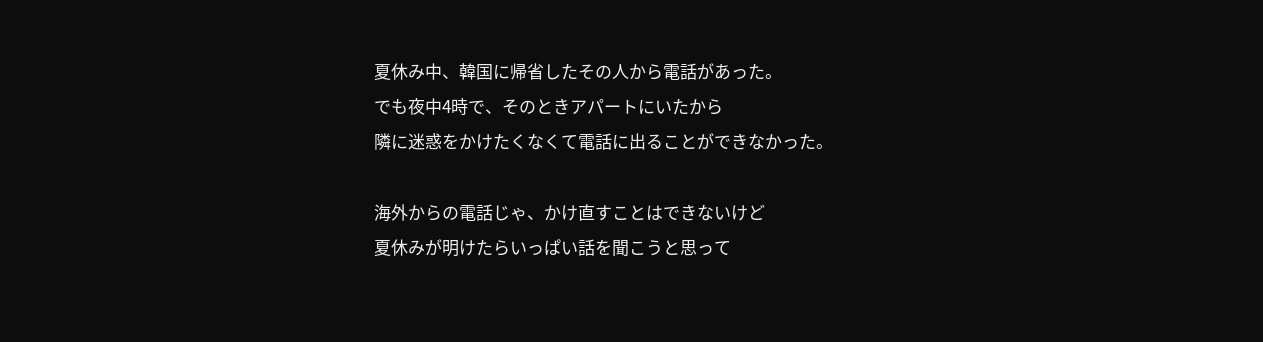夏休み中、韓国に帰省したその人から電話があった。
でも夜中4時で、そのときアパートにいたから
隣に迷惑をかけたくなくて電話に出ることができなかった。

海外からの電話じゃ、かけ直すことはできないけど
夏休みが明けたらいっぱい話を聞こうと思って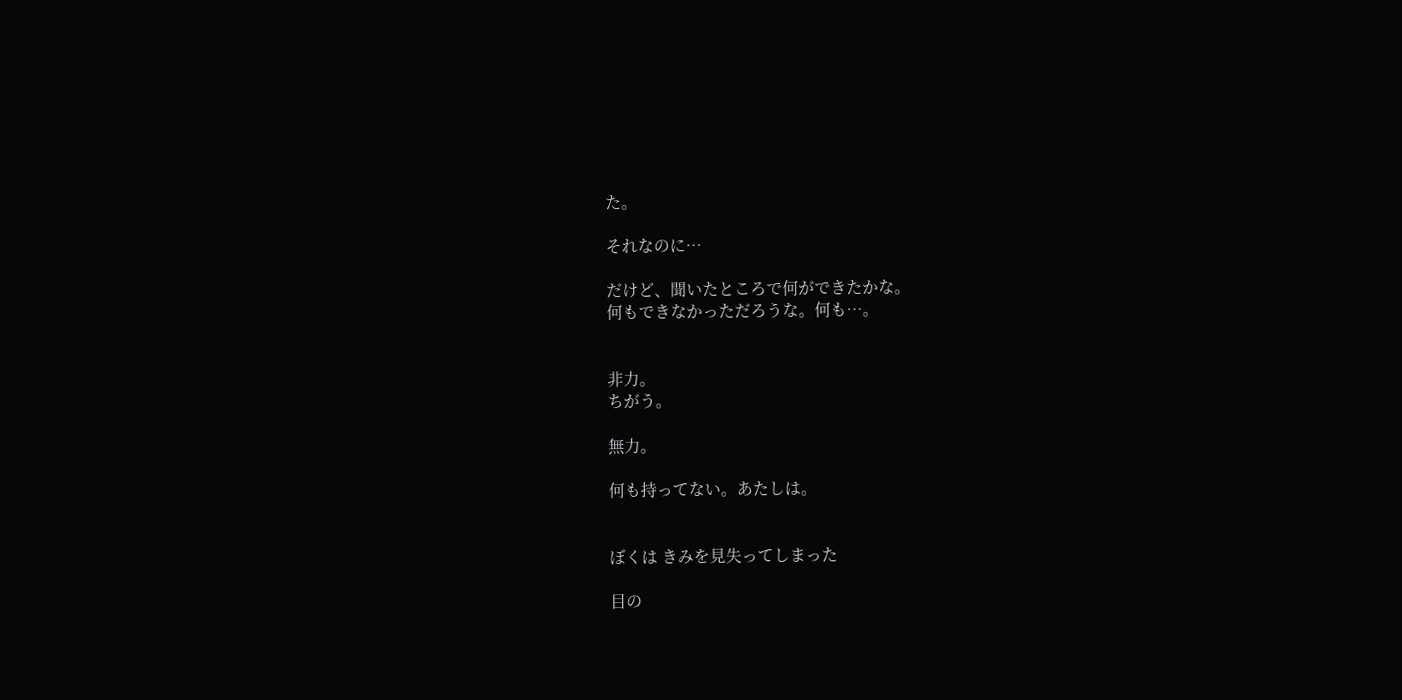た。

それなのに…

だけど、聞いたところで何ができたかな。
何もできなかっただろうな。何も…。


非力。
ちがう。

無力。

何も持ってない。あたしは。


ぼくは きみを見失ってしまった

目の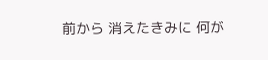前から 消えたきみに 何が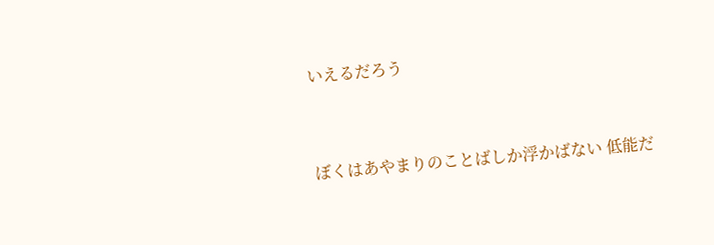いえるだろう


ぼくはあやまりのことばしか浮かばない 低能だ